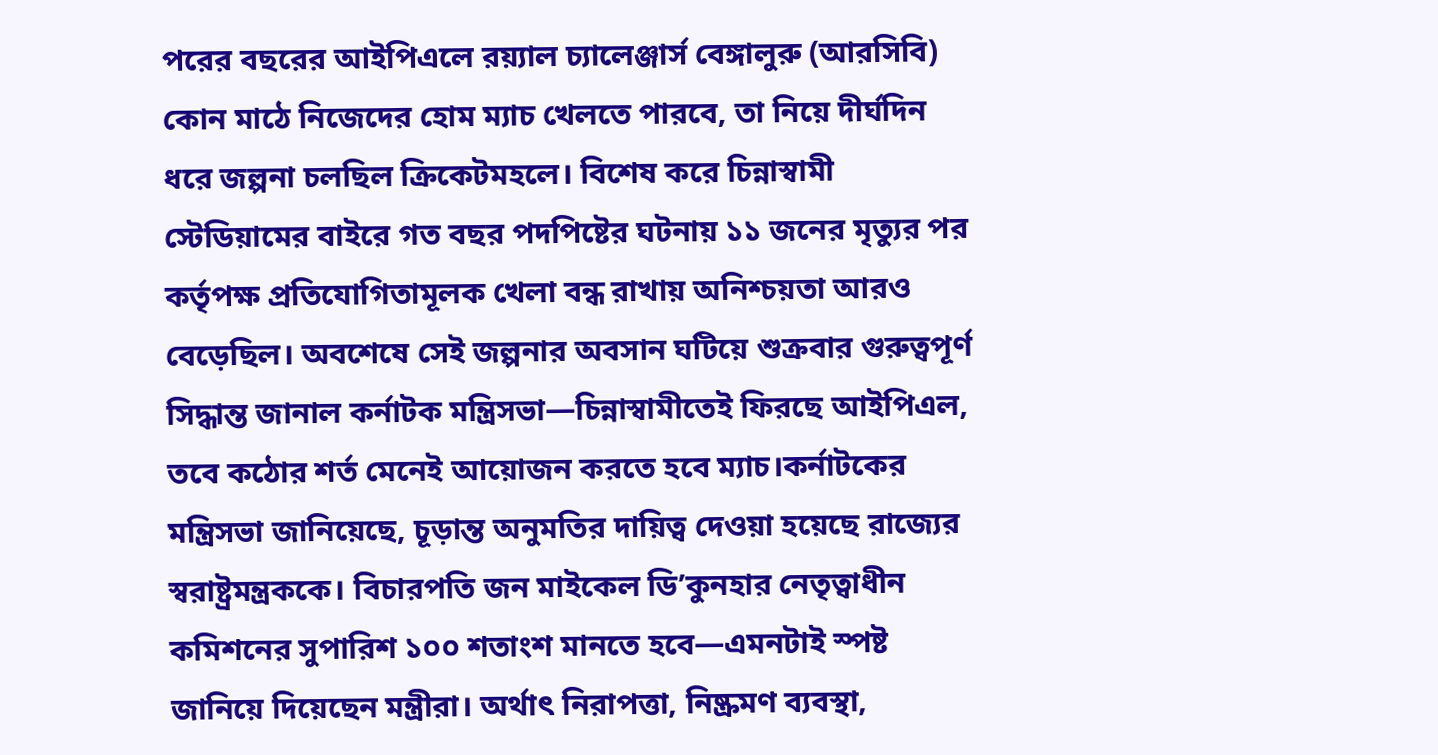পরের বছরের আইপিএলে রয়্যাল চ্যালেঞ্জার্স বেঙ্গালুরু (আরসিবি) কোন মাঠে নিজেদের হোম ম্যাচ খেলতে পারবে, তা নিয়ে দীর্ঘদিন ধরে জল্পনা চলছিল ক্রিকেটমহলে। বিশেষ করে চিন্নাস্বামী স্টেডিয়ামের বাইরে গত বছর পদপিষ্টের ঘটনায় ১১ জনের মৃত্যুর পর কর্তৃপক্ষ প্রতিযোগিতামূলক খেলা বন্ধ রাখায় অনিশ্চয়তা আরও বেড়েছিল। অবশেষে সেই জল্পনার অবসান ঘটিয়ে শুক্রবার গুরুত্বপূর্ণ সিদ্ধান্ত জানাল কর্নাটক মন্ত্রিসভা—চিন্নাস্বামীতেই ফিরছে আইপিএল, তবে কঠোর শর্ত মেনেই আয়োজন করতে হবে ম্যাচ।কর্নাটকের মন্ত্রিসভা জানিয়েছে, চূড়ান্ত অনুমতির দায়িত্ব দেওয়া হয়েছে রাজ্যের স্বরাষ্ট্রমন্ত্রককে। বিচারপতি জন মাইকেল ডি’কুনহার নেতৃত্বাধীন কমিশনের সুপারিশ ১০০ শতাংশ মানতে হবে—এমনটাই স্পষ্ট জানিয়ে দিয়েছেন মন্ত্রীরা। অর্থাৎ নিরাপত্তা, নিষ্ক্রমণ ব্যবস্থা,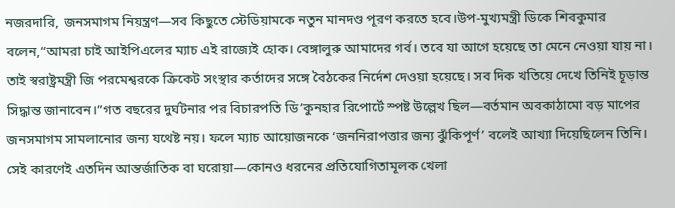নজরদারি, জনসমাগম নিয়ন্ত্রণ—সব কিছুতে স্টেডিয়ামকে নতুন মানদণ্ড পূরণ করতে হবে।উপ-মুখ্যমন্ত্রী ডিকে শিবকুমার বলেন,“আমরা চাই আইপিএলের ম্যাচ এই রাজ্যেই হোক। বেঙ্গালুরু আমাদের গর্ব। তবে যা আগে হয়েছে তা মেনে নেওয়া যায় না। তাই স্বরাষ্ট্রমন্ত্রী জি পরমেশ্বরকে ক্রিকেট সংস্থার কর্তাদের সঙ্গে বৈঠকের নির্দেশ দেওয়া হয়েছে। সব দিক খতিয়ে দেখে তিনিই চূড়ান্ত সিদ্ধান্ত জানাবেন।”গত বছরের দুর্ঘটনার পর বিচারপতি ডি’কুনহার রিপোর্টে স্পষ্ট উল্লেখ ছিল—বর্তমান অবকাঠামো বড় মাপের জনসমাগম সামলানোর জন্য যথেষ্ট নয়। ফলে ম্যাচ আয়োজনকে ‘জননিরাপত্তার জন্য ঝুঁকিপূর্ণ’ বলেই আখ্যা দিয়েছিলেন তিনি। সেই কারণেই এতদিন আন্তর্জাতিক বা ঘরোয়া—কোনও ধরনের প্রতিযোগিতামূলক খেলা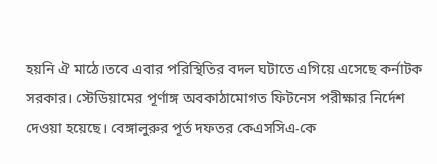হয়নি ঐ মাঠে।তবে এবার পরিস্থিতির বদল ঘটাতে এগিয়ে এসেছে কর্নাটক সরকার। স্টেডিয়ামের পূর্ণাঙ্গ অবকাঠামোগত ফিটনেস পরীক্ষার নির্দেশ দেওয়া হয়েছে। বেঙ্গালুরুর পূর্ত দফতর কেএসসিএ-কে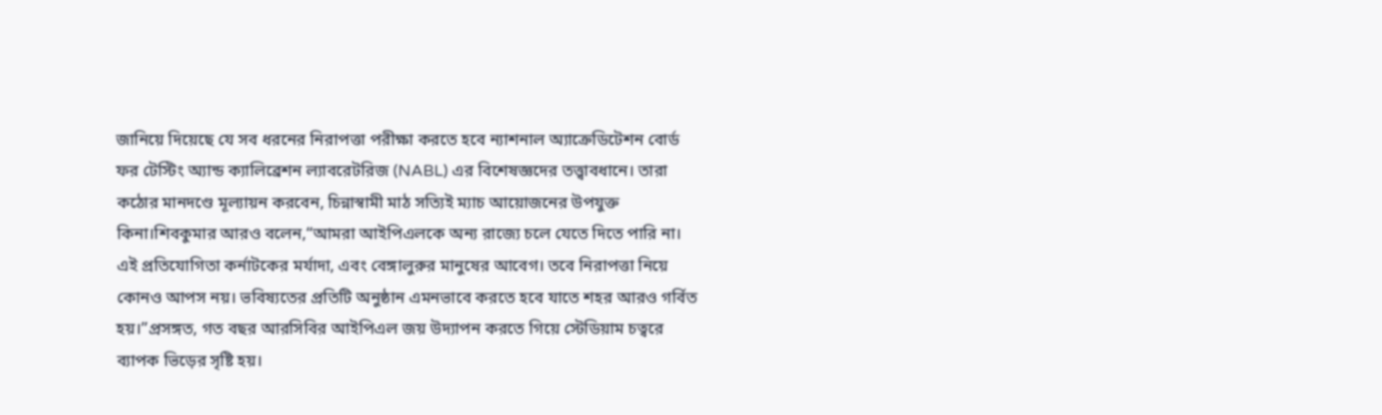জানিয়ে দিয়েছে যে সব ধরনের নিরাপত্তা পরীক্ষা করতে হবে ন্যাশনাল অ্যাক্রেডিটেশন বোর্ড ফর টেস্টিং অ্যান্ড ক্যালিব্রেশন ল্যাবরেটরিজ (NABL) এর বিশেষজ্ঞদের তত্ত্বাবধানে। তারা কঠোর মানদণ্ডে মূল্যায়ন করবেন, চিন্নাস্বামী মাঠ সত্যিই ম্যাচ আয়োজনের উপযুক্ত কিনা।শিবকুমার আরও বলেন,“আমরা আইপিএলকে অন্য রাজ্যে চলে যেতে দিতে পারি না। এই প্রতিযোগিতা কর্নাটকের মর্যাদা, এবং বেঙ্গালুরুর মানুষের আবেগ। তবে নিরাপত্তা নিয়ে কোনও আপস নয়। ভবিষ্যতের প্রতিটি অনুষ্ঠান এমনভাবে করতে হবে যাতে শহর আরও গর্বিত হয়।”প্রসঙ্গত, গত বছর আরসিবির আইপিএল জয় উদ্যাপন করতে গিয়ে স্টেডিয়াম চত্বরে ব্যাপক ভিড়ের সৃষ্টি হয়।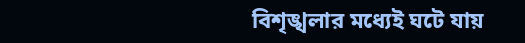বিশৃঙ্খলার মধ্যেই ঘটে যায়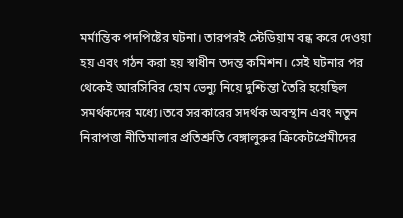মর্মান্তিক পদপিষ্টের ঘটনা। তারপরই স্টেডিয়াম বন্ধ করে দেওয়া হয় এবং গঠন করা হয় স্বাধীন তদন্ত কমিশন। সেই ঘটনার পর থেকেই আরসিবির হোম ভেন্যু নিয়ে দুশ্চিন্তা তৈরি হয়েছিল সমর্থকদের মধ্যে।তবে সরকারের সদর্থক অবস্থান এবং নতুন নিরাপত্তা নীতিমালার প্রতিশ্রুতি বেঙ্গালুরুর ক্রিকেটপ্রেমীদের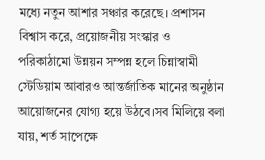মধ্যে নতুন আশার সঞ্চার করেছে। প্রশাসন বিশ্বাস করে, প্রয়োজনীয় সংস্কার ও পরিকাঠামো উন্নয়ন সম্পন্ন হলে চিন্নাস্বামী স্টেডিয়াম আবারও আন্তর্জাতিক মানের অনুষ্ঠান আয়োজনের যোগ্য হয়ে উঠবে।সব মিলিয়ে বলা যায়, শর্ত সাপেক্ষে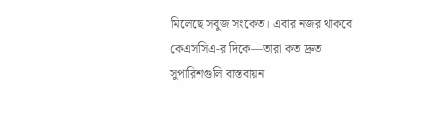মিলেছে সবুজ সংকেত। এবার নজর থাকবে কেএসসিএ-র দিকে—তারা কত দ্রুত সুপারিশগুলি বাস্তবায়ন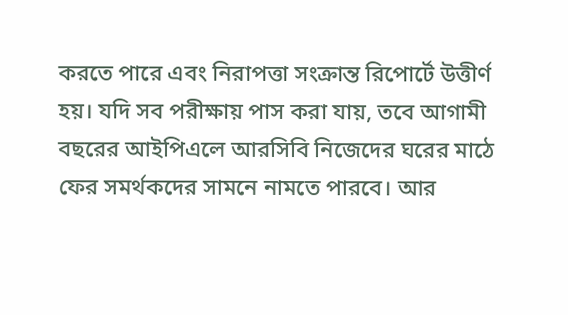করতে পারে এবং নিরাপত্তা সংক্রান্ত রিপোর্টে উত্তীর্ণ হয়। যদি সব পরীক্ষায় পাস করা যায়, তবে আগামী বছরের আইপিএলে আরসিবি নিজেদের ঘরের মাঠে ফের সমর্থকদের সামনে নামতে পারবে। আর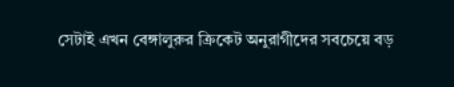সেটাই এখন বেঙ্গালুরুর ক্রিকেট অনুরাগীদের সবচেয়ে বড়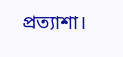প্রত্যাশা।